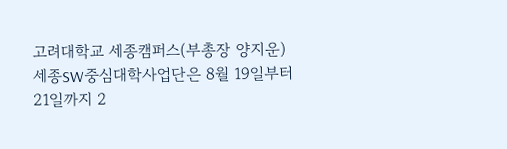고려대학교 세종캠퍼스(부총장 양지운) 세종SW중심대학사업단은 8월 19일부터 21일까지 2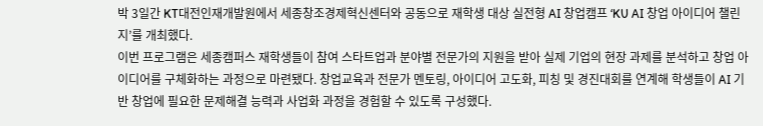박 3일간 KT대전인재개발원에서 세종창조경제혁신센터와 공동으로 재학생 대상 실전형 AI 창업캠프 ‘KU AI 창업 아이디어 챌린지’를 개최했다.
이번 프로그램은 세종캠퍼스 재학생들이 참여 스타트업과 분야별 전문가의 지원을 받아 실제 기업의 현장 과제를 분석하고 창업 아이디어를 구체화하는 과정으로 마련됐다. 창업교육과 전문가 멘토링, 아이디어 고도화, 피칭 및 경진대회를 연계해 학생들이 AI 기반 창업에 필요한 문제해결 능력과 사업화 과정을 경험할 수 있도록 구성했다.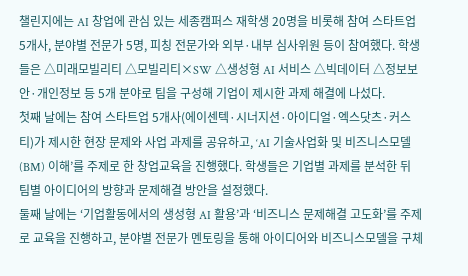챌린지에는 AI 창업에 관심 있는 세종캠퍼스 재학생 20명을 비롯해 참여 스타트업 5개사, 분야별 전문가 5명, 피칭 전문가와 외부·내부 심사위원 등이 참여했다. 학생들은 △미래모빌리티 △모빌리티×SW △생성형 AI 서비스 △빅데이터 △정보보안·개인정보 등 5개 분야로 팀을 구성해 기업이 제시한 과제 해결에 나섰다.
첫째 날에는 참여 스타트업 5개사(에이센텍·시너지션·아이디얼·엑스닷츠·커스티)가 제시한 현장 문제와 사업 과제를 공유하고, ‘AI 기술사업화 및 비즈니스모델(BM) 이해’를 주제로 한 창업교육을 진행했다. 학생들은 기업별 과제를 분석한 뒤 팀별 아이디어의 방향과 문제해결 방안을 설정했다.
둘째 날에는 ‘기업활동에서의 생성형 AI 활용’과 ‘비즈니스 문제해결 고도화’를 주제로 교육을 진행하고, 분야별 전문가 멘토링을 통해 아이디어와 비즈니스모델을 구체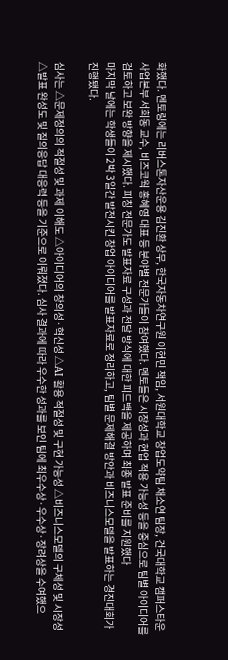화했다. 멘토링에는 리버스톤자산운용 김진환 상무, 한국자동차연구원 이현민 책임, 서원대학교 창업도약팀 채소연 팀장, 건국대학교 캠퍼스타운사업본부 서희동 교수, 비즈코웍 홍혜영 대표 등 분야별 전문가들이 참여했다. 멘토들은 시장성과 현업 적용 가능성 등을 중심으로 팀별 아이디어를 검토하고 보완 방향을 제시했다. 피칭 전문가도 발표자료 구성과 전달 방식에 대한 피드백을 제공하며 최종 발표 준비를 지원했다
마지막 날에는 학생들이 2박 3일간 발전시킨 창업 아이디어를 발표자료로 정리하고, 팀별 문제해결 방안과 비즈니스모델을 발표하는 경진대회가 진행됐다.

심사는 △문제정의의 적절성 및 과제 이해도 △아이디어의 창의성·혁신성 △AI 활용 적절성 및 구현 가능성 △비즈니스모델의 구체성 및 시장성 △발표 완성도 및 질의응답 대응력 등을 기준으로 이뤄졌다. 심사 결과에 따라 우수한 성과를 보인 팀에 최우수상·우수상·장려상을 수여했으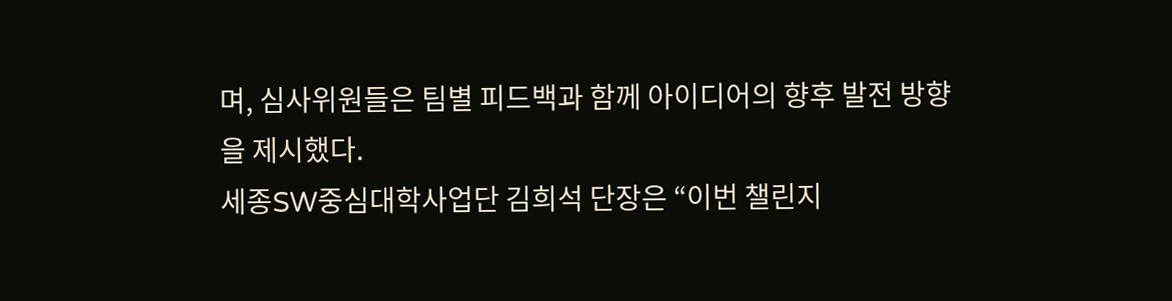며, 심사위원들은 팀별 피드백과 함께 아이디어의 향후 발전 방향을 제시했다.
세종SW중심대학사업단 김희석 단장은 “이번 챌린지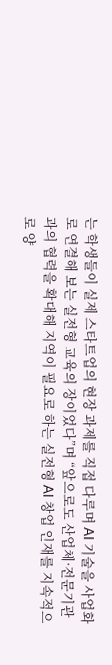는 학생들이 실제 스타트업의 현장 과제를 직접 다루며 AI 기술을 사업화로 연결해 보는 실전형 교육의 장이었다”며 “앞으로도 산업체·전문기관과의 협력을 확대해 지역이 필요로 하는 실전형 AI 창업 인재를 지속적으로 양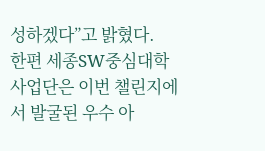성하겠다”고 밝혔다.
한편 세종SW중심대학사업단은 이번 챌린지에서 발굴된 우수 아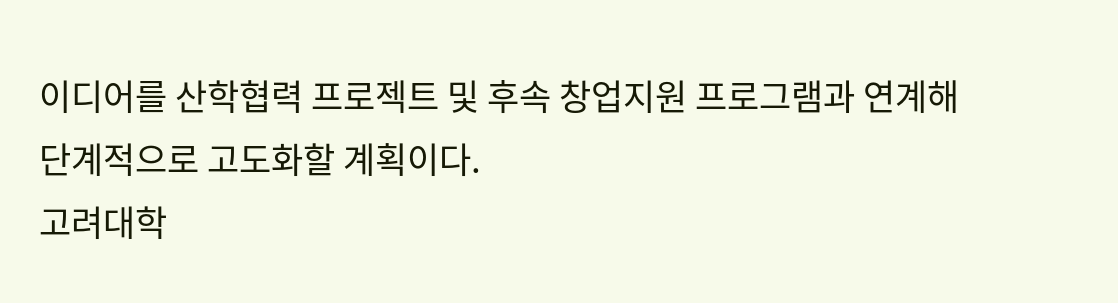이디어를 산학협력 프로젝트 및 후속 창업지원 프로그램과 연계해 단계적으로 고도화할 계획이다.
고려대학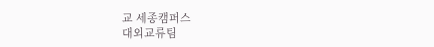교 세종캠퍼스
대외교류팀